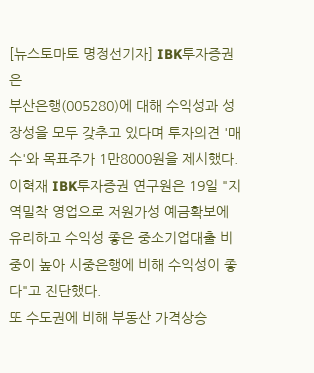[뉴스토마토 명정선기자] IBK투자증권은
부산은행(005280)에 대해 수익성과 성장성을 모두 갖추고 있다며 투자의견 '매수'와 목표주가 1만8000원을 제시했다.
이혁재 IBK투자증권 연구원은 19일 "지역밀착 영업으로 저원가성 예금확보에 유리하고 수익성 좋은 중소기업대출 비중이 높아 시중은행에 비해 수익성이 좋다"고 진단했다.
또 수도권에 비해 부동산 가격상승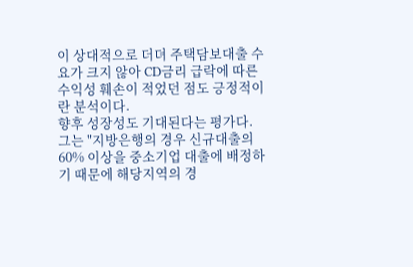이 상대적으로 더뎌 주택담보대출 수요가 크지 않아 CD금리 급락에 따른 수익성 훼손이 적었던 점도 긍정적이란 분석이다.
향후 성장성도 기대된다는 평가다.
그는 "지방은행의 경우 신규대출의 60% 이상을 중소기업 대출에 배정하기 때문에 해당지역의 경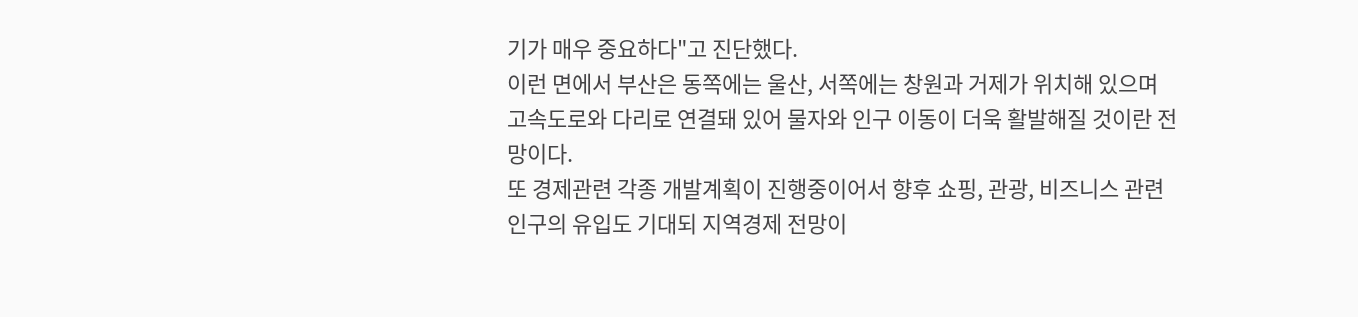기가 매우 중요하다"고 진단했다.
이런 면에서 부산은 동쪽에는 울산, 서쪽에는 창원과 거제가 위치해 있으며 고속도로와 다리로 연결돼 있어 물자와 인구 이동이 더욱 활발해질 것이란 전망이다.
또 경제관련 각종 개발계획이 진행중이어서 향후 쇼핑, 관광, 비즈니스 관련 인구의 유입도 기대되 지역경제 전망이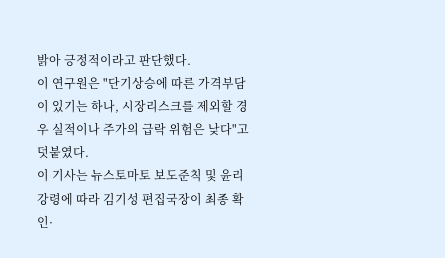밝아 긍정적이라고 판단했다.
이 연구원은 "단기상승에 따른 가격부담이 있기는 하나, 시장리스크를 제외할 경우 실적이나 주가의 급락 위험은 낮다"고 덧붙였다.
이 기사는 뉴스토마토 보도준칙 및 윤리강령에 따라 김기성 편집국장이 최종 확인·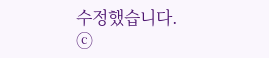수정했습니다.
ⓒ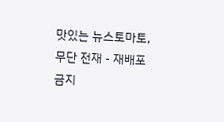맛있는 뉴스토마토, 무단 전재 - 재배포 금지